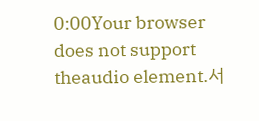0:00Your browser does not support theaudio element.서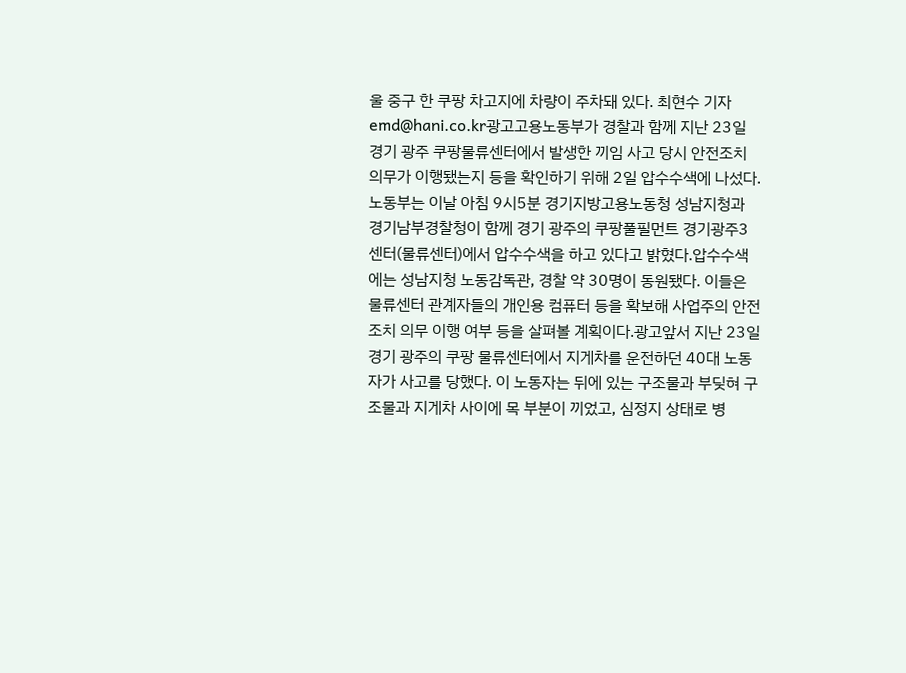울 중구 한 쿠팡 차고지에 차량이 주차돼 있다. 최현수 기자 emd@hani.co.kr광고고용노동부가 경찰과 함께 지난 23일 경기 광주 쿠팡물류센터에서 발생한 끼임 사고 당시 안전조치 의무가 이행됐는지 등을 확인하기 위해 2일 압수수색에 나섰다.노동부는 이날 아침 9시5분 경기지방고용노동청 성남지청과 경기남부경찰청이 함께 경기 광주의 쿠팡풀필먼트 경기광주3센터(물류센터)에서 압수수색을 하고 있다고 밝혔다.압수수색에는 성남지청 노동감독관, 경찰 약 30명이 동원됐다. 이들은 물류센터 관계자들의 개인용 컴퓨터 등을 확보해 사업주의 안전조치 의무 이행 여부 등을 살펴볼 계획이다.광고앞서 지난 23일 경기 광주의 쿠팡 물류센터에서 지게차를 운전하던 40대 노동자가 사고를 당했다. 이 노동자는 뒤에 있는 구조물과 부딪혀 구조물과 지게차 사이에 목 부분이 끼었고, 심정지 상태로 병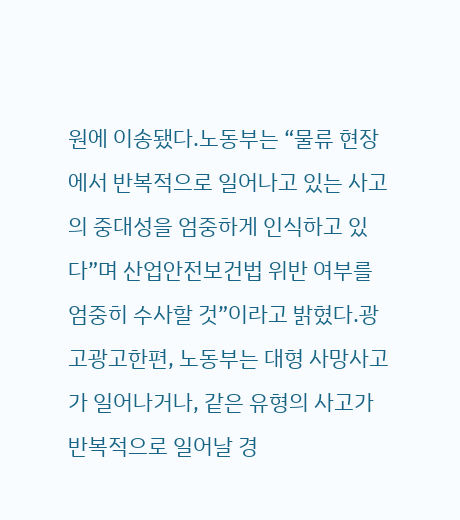원에 이송됐다.노동부는 “물류 현장에서 반복적으로 일어나고 있는 사고의 중대성을 엄중하게 인식하고 있다”며 산업안전보건법 위반 여부를 엄중히 수사할 것”이라고 밝혔다.광고광고한편, 노동부는 대형 사망사고가 일어나거나, 같은 유형의 사고가 반복적으로 일어날 경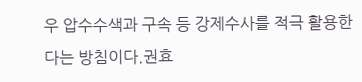우 압수수색과 구속 등 강제수사를 적극 활용한다는 방침이다.권효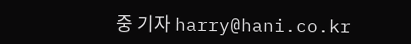중 기자 harry@hani.co.kr